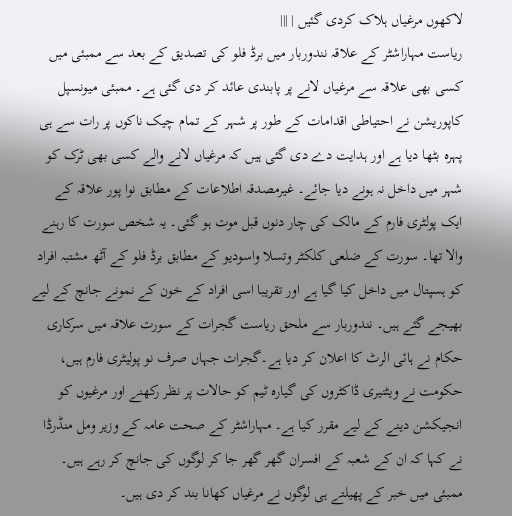لاکھوں مرغیاں ہلاک کردی گئیں | |||
ریاست مہاراشٹر کے علاقہ نندوربار میں برڈ فلو کی تصدیق کے بعد سے ممبئی میں کسی بھی علاقہ سے مرغیاں لانے پر پابندی عائد کر دی گئی ہے۔ ممبئی میونسپل کاپوریشن نے احتیاطی اقدامات کے طور پر شہر کے تمام چیک ناکوں پر رات سے ہی پہرہ بٹھا دیا ہے اور ہدایت دے دی گئی ہیں کہ مرغیاں لانے والے کسی بھی ٹرک کو شہر میں داخل نہ ہونے دیا جائے۔ غیرمصدقہ اطلاعات کے مطابق نوا پور علاقہ کے ایک پولٹری فارم کے مالک کی چار دنوں قبل موت ہو گئی۔ یہ شخص سورت کا رہنے والا تھا۔ سورت کے ضلعی کلکٹر وتسلا واسودیو کے مطابق برڈ فلو کے آٹھ مشتبہ افراد کو ہسپتال میں داخل کیا گیا ہے اور تقریبا اسی افراد کے خون کے نمونے جانچ کے لیے بھیجے گئے ہیں۔ نندوربار سے ملحق ریاست گجرات کے سورت علاقہ میں سرکاری حکام نے ہائی الرٹ کا اعلان کر دیا ہے۔گجرات جہاں صرف نو پولیٹری فارم ہیں، حکومت نے ویٹنیری ڈاکٹروں کی گیارہ ٹیم کو حالات پر نظر رکھنے اور مرغیوں کو انجیکشن دینے کے لیے مقرر کیا ہے۔ مہاراشٹر کے صحت عامہ کے وزیر ومل منڈرڈا نے کہا کہ ان کے شعبہ کے افسران گھر گھر جا کر لوگوں کی جانچ کر رہے ہیں۔ ممبئی میں خبر کے پھیلتے ہی لوگوں نے مرغیاں کھانا بند کر دی ہیں۔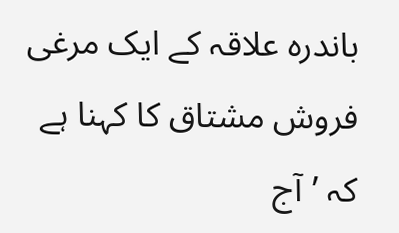باندرہ علاقہ کے ایک مرغی فروش مشتاق کا کہنا ہے کہ ’آج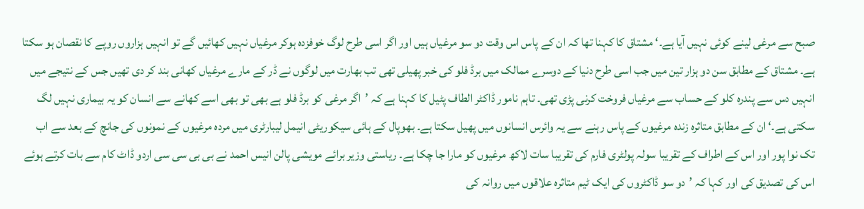صبح سے مرغی لینے کوئی نہیں آیا ہے۔‘ مشتاق کا کہنا تھا کہ ان کے پاس اس وقت دو سو مرغیاں ہیں اور اگر اسی طرح لوگ خوفزدہ ہوکر مرغیاں نہیں کھائیں گے تو انہیں ہزاروں روپے کا نقصان ہو سکتا ہے۔ مشتاق کے مطابق سن دو ہزار تین میں جب اسی طرح دنیا کے دوسرے ممالک میں برڈ فلو کی خبر پھیلی تھی تب بھارت میں لوگوں نے ڈر کے مارے مرغیاں کھانی بند کر دی تھیں جس کے نتیجے میں انہیں دس سے پندرہ کلو کے حساب سے مرغیاں فروخت کرنی پڑی تھی۔ تاہم نامور ڈاکٹر الطاف پٹیل کا کہنا ہے کہ ’اگر مرغی کو برڈ فلو ہے بھی تو بھی اسے کھانے سے انسان کو یہ بیماری نہیں لگ سکتی ہے۔‘ ان کے مطابق متاثرہ زندہ مرغیوں کے پاس رہنے سے یہ وائرس انسانوں میں پھیل سکتا ہے۔ بھوپال کے ہائی سیکوریٹی انیمل لیبارٹری میں مردہ مرغیوں کے نمونوں کی جانچ کے بعد سے اب تک نوا پور اور اس کے اطراف کے تقریبا سولہ پولٹری فارم کی تقریبا سات لاکھ مرغیوں کو مارا جا چکا ہے۔ ریاستی وزیر برائے مویشی پالن انیس احمد نے بی بی سی سی اردو ڈاٹ کام سے بات کرتے ہوئے اس کی تصدیق کی اور کہا کہ ’دو سو ڈاکٹروں کی ایک ٹیم متاثرہ علاقوں میں روانہ کی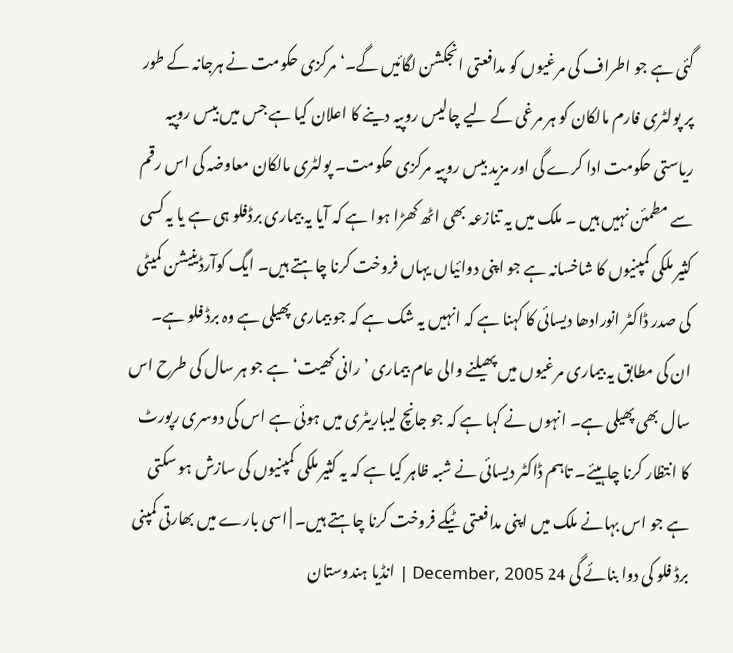گئی ہے جو اطراف کی مرغیوں کو مدافعتی انجکشن لگائیں گے۔‘ مرکزی حکومت نے ہرجانہ کے طور پر پولٹری فارم مالکان کو ہر مرغی کے لیے چالیس روپیہ دینے کا اعلان کیا ہے جس میں بیس روپیہ ریاستی حکومت ادا کرے گی اور مزید بیس روپیہ مرکزی حکومت۔ پولٹری مالکان معاوضہ کی اس رقم سے مطمئن نہیں ہیں ۔ ملک میں یہ تنازعہ بھی اٹھ کھڑا ہوا ہے کہ آیا یہ بیماری برڈفلو ہی ہے یا یہ کسی کثیر ملکی کمپنیوں کا شاخسانہ ہے جو اپنی دوائیاں یہاں فروخت کرنا چاہتے ہیں۔ ایگ کوآرڈینیشن کمیٹی کی صدر ڈاکٹر انورادھا دیسائی کا کہنا ہے کہ انہیں یہ شک ہے کہ جو بیماری پھیلی ہے وہ برڈ فلو ہے۔ ان کی مطابق یہ بیماری مرغیوں میں پھیلنے والی عام بیماری ’رانی کھیت‘ ہے جو ہر سال کی طرح اس سال بھی پھیلی ہے۔ انہوں نے کہا ہے کہ جو جانچ لیباریٹری میں ہوئی ہے اس کی دوسری رپورٹ کا انتظار کرنا چاہیئے۔ تاہم ڈاکٹر دیسائی نے شبہ ظاہر کیا ہے کہ یہ کثیر ملکی کمپنیوں کی سازش ہو سکتی ہے جو اس بہانے ملک میں اپنی مدافعتی ٹیکے فروخت کرنا چاہتے ہیں۔ | اسی بارے میں بھارتی کمپنی برڈ فلو کی دوا بنائے گی 24 December, 2005 | انڈیا ہندوستان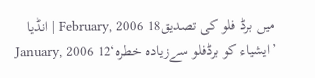میں برڈ فلو کی تصدیق18 February, 2006 | انڈیا ’ایشیاء کو برڈفلو سےزیادہ خطرہ‘12 January, 2006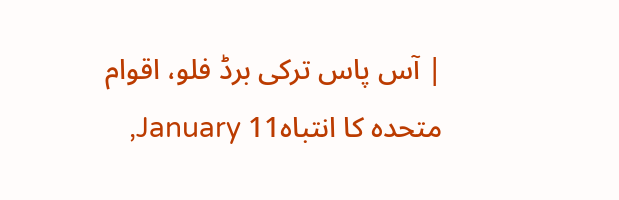| آس پاس ترکی برڈ فلو، اقوام متحدہ کا انتباہ11 January,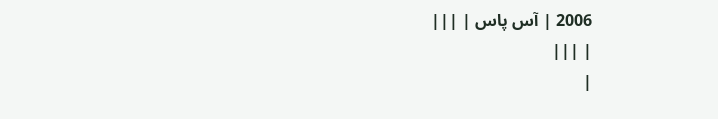2006 | آس پاس | |||
| |||
|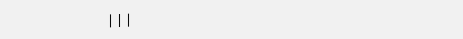|||